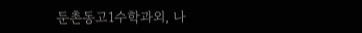둔촌동고1수학과외, 나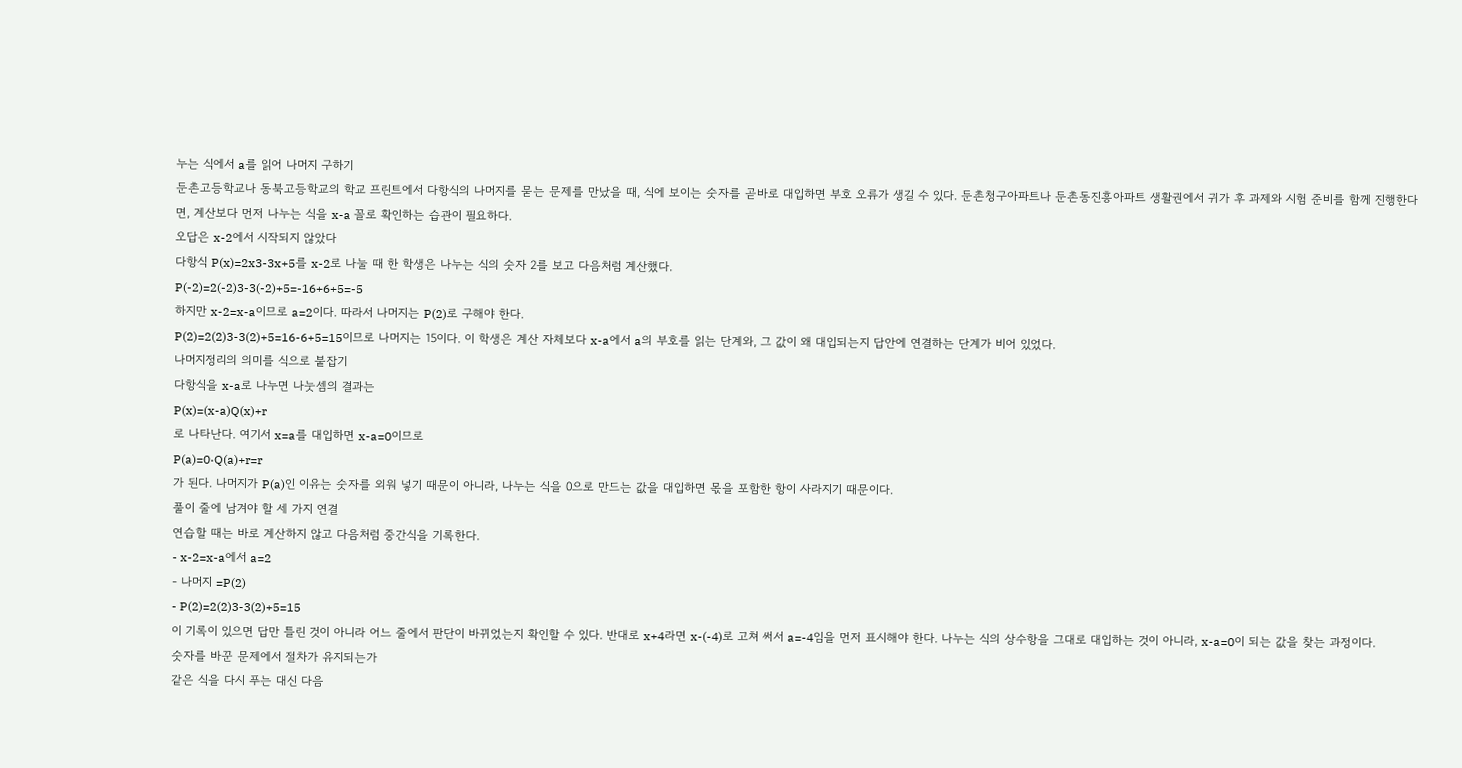누는 식에서 a를 읽어 나머지 구하기
둔촌고등학교나 동북고등학교의 학교 프린트에서 다항식의 나머지를 묻는 문제를 만났을 때, 식에 보이는 숫자를 곧바로 대입하면 부호 오류가 생길 수 있다. 둔촌청구아파트나 둔촌동진흥아파트 생활권에서 귀가 후 과제와 시험 준비를 함께 진행한다면, 계산보다 먼저 나누는 식을 x-a 꼴로 확인하는 습관이 필요하다.
오답은 x-2에서 시작되지 않았다
다항식 P(x)=2x3-3x+5를 x-2로 나눌 때 한 학생은 나누는 식의 숫자 2를 보고 다음처럼 계산했다.
P(-2)=2(-2)3-3(-2)+5=-16+6+5=-5
하지만 x-2=x-a이므로 a=2이다. 따라서 나머지는 P(2)로 구해야 한다.
P(2)=2(2)3-3(2)+5=16-6+5=15이므로 나머지는 15이다. 이 학생은 계산 자체보다 x-a에서 a의 부호를 읽는 단계와, 그 값이 왜 대입되는지 답안에 연결하는 단계가 비어 있었다.
나머지정리의 의미를 식으로 붙잡기
다항식을 x-a로 나누면 나눗셈의 결과는
P(x)=(x-a)Q(x)+r
로 나타난다. 여기서 x=a를 대입하면 x-a=0이므로
P(a)=0·Q(a)+r=r
가 된다. 나머지가 P(a)인 이유는 숫자를 외워 넣기 때문이 아니라, 나누는 식을 0으로 만드는 값을 대입하면 몫을 포함한 항이 사라지기 때문이다.
풀이 줄에 남겨야 할 세 가지 연결
연습할 때는 바로 계산하지 않고 다음처럼 중간식을 기록한다.
- x-2=x-a에서 a=2
- 나머지 =P(2)
- P(2)=2(2)3-3(2)+5=15
이 기록이 있으면 답만 틀린 것이 아니라 어느 줄에서 판단이 바뀌었는지 확인할 수 있다. 반대로 x+4라면 x-(-4)로 고쳐 써서 a=-4임을 먼저 표시해야 한다. 나누는 식의 상수항을 그대로 대입하는 것이 아니라, x-a=0이 되는 값을 찾는 과정이다.
숫자를 바꾼 문제에서 절차가 유지되는가
같은 식을 다시 푸는 대신 다음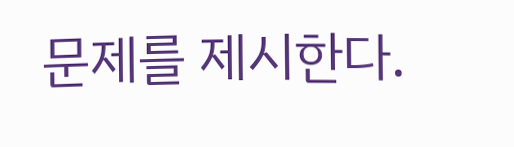문제를 제시한다.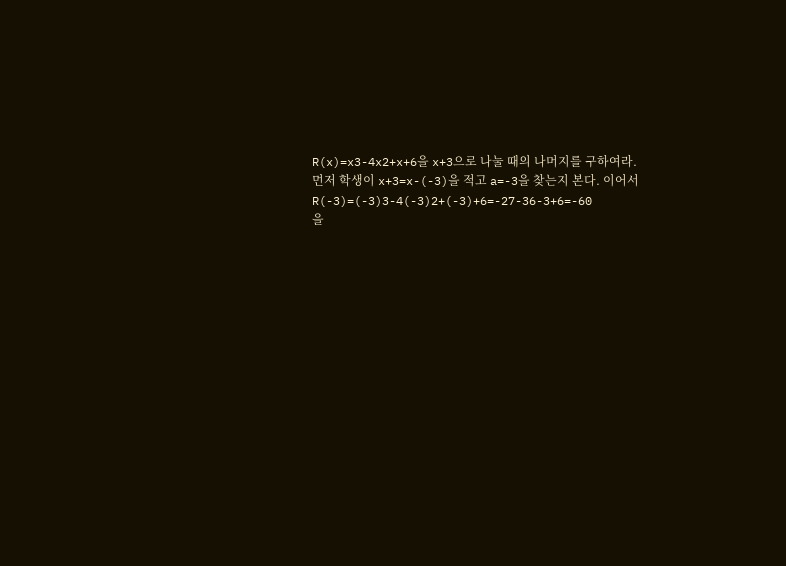R(x)=x3-4x2+x+6을 x+3으로 나눌 때의 나머지를 구하여라.
먼저 학생이 x+3=x-(-3)을 적고 a=-3을 찾는지 본다. 이어서
R(-3)=(-3)3-4(-3)2+(-3)+6=-27-36-3+6=-60
을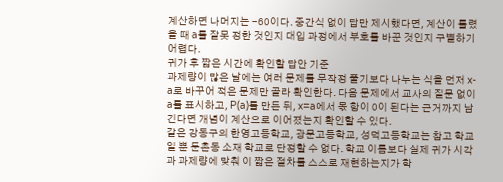계산하면 나머지는 -60이다. 중간식 없이 답만 제시했다면, 계산이 틀렸을 때 a를 잘못 정한 것인지 대입 과정에서 부호를 바꾼 것인지 구별하기 어렵다.
귀가 후 짧은 시간에 확인할 답안 기준
과제량이 많은 날에는 여러 문제를 무작정 풀기보다 나누는 식을 먼저 x-a로 바꾸어 적은 문제만 골라 확인한다. 다음 문제에서 교사의 질문 없이 a를 표시하고, P(a)를 만든 뒤, x=a에서 몫 항이 0이 된다는 근거까지 남긴다면 개념이 계산으로 이어졌는지 확인할 수 있다.
같은 강동구의 한영고등학교, 광문고등학교, 성덕고등학교는 참고 학교일 뿐 둔촌동 소재 학교로 단정할 수 없다. 학교 이름보다 실제 귀가 시각과 과제량에 맞춰 이 짧은 절차를 스스로 재현하는지가 학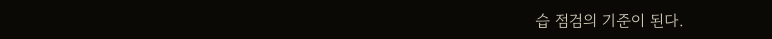습 점검의 기준이 된다.